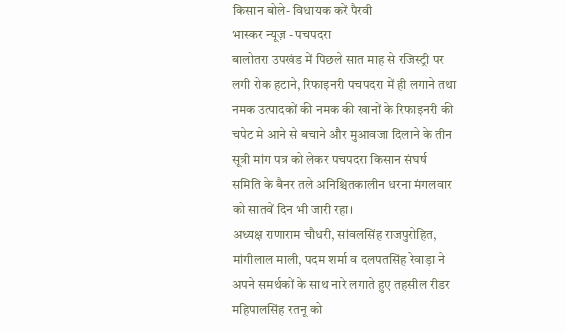किसान बोले- विधायक करें पैरवी
भास्कर न्यूज़ - पचपदरा
बालोतरा उपखंड में पिछले सात माह से रजिस्ट्री पर लगी रोक हटाने, रिफाइनरी पचपदरा में ही लगाने तथा नमक उत्पादकों की नमक की खानों के रिफाइनरी की चपेट मे आने से बचाने और मुआवजा दिलाने के तीन सूत्री मांग पत्र को लेकर पचपदरा किसान संघर्ष समिति के बैनर तले अनिश्चितकालीन धरना मंगलवार को सातवें दिन भी जारी रहा।
अध्यक्ष राणाराम चौधरी, सांवलसिंह राजपुरोहित, मांगीलाल माली, पदम शर्मा व दलपतसिंह रेवाड़ा ने अपने समर्थकों के साथ नारे लगाते हुए तहसील रीडर महिपालसिंह रतनू को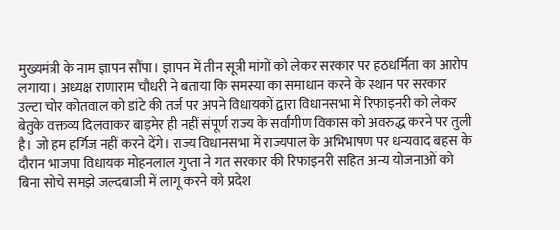मुख्यमंत्री के नाम ज्ञापन सौंपा। ज्ञापन में तीन सूत्री मांगों को लेकर सरकार पर हठधर्मिता का आरोप लगाया। अध्यक्ष राणाराम चौधरी ने बताया कि समस्या का समाधान करने के स्थान पर सरकार उल्टा चोर कोतवाल को डांटे की तर्ज पर अपने विधायकों द्वारा विधानसभा में रिफाइनरी को लेकर बेतुके वक्तव्य दिलवाकर बाड़मेर ही नहीं संपूर्ण राज्य के सर्वांगीण विकास को अवरुद्ध करने पर तुली है। जो हम हर्गिज नहीं करने देंगे। राज्य विधानसभा में राज्यपाल के अभिभाषण पर धन्यवाद बहस के दौरान भाजपा विधायक मोहनलाल गुप्ता ने गत सरकार की रिफाइनरी सहित अन्य योजनाओं को बिना सोचे समझे जल्दबाजी में लागू करने को प्रदेश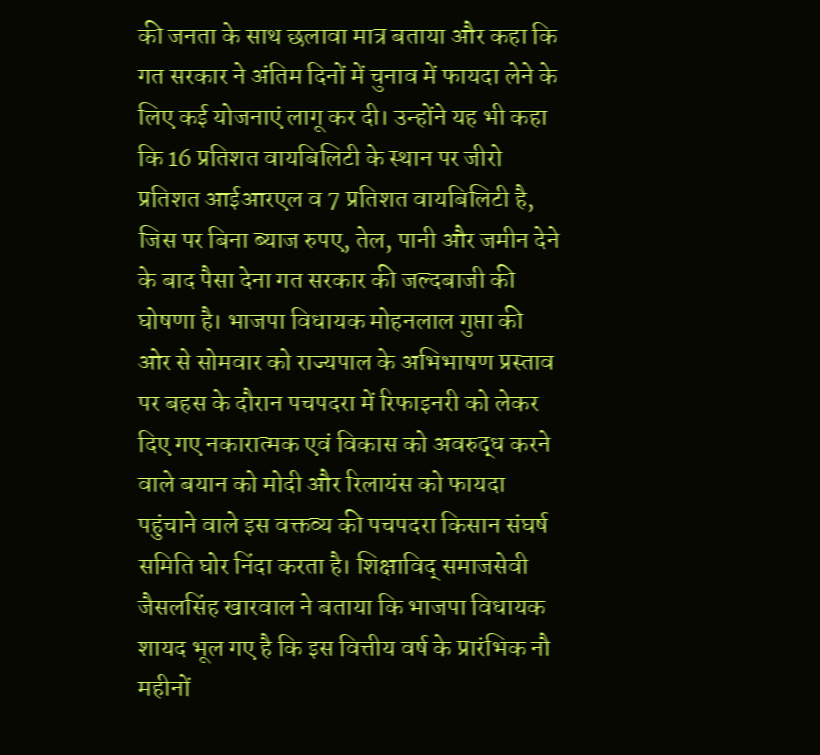की जनता के साथ छलावा मात्र बताया और कहा कि गत सरकार ने अंतिम दिनों में चुनाव में फायदा लेने के लिए कई योजनाएं लागू कर दी। उन्होंने यह भी कहा कि 16 प्रतिशत वायबिलिटी के स्थान पर जीरो प्रतिशत आईआरएल व 7 प्रतिशत वायबिलिटी है, जिस पर बिना ब्याज रुपए, तेल, पानी और जमीन देने के बाद पैसा देना गत सरकार की जल्दबाजी की घोषणा है। भाजपा विधायक मोहनलाल गुप्ता की ओर से सोमवार को राज्यपाल के अभिभाषण प्रस्ताव पर बहस के दौरान पचपदरा में रिफाइनरी को लेकर दिए गए नकारात्मक एवं विकास को अवरुद्ध करने वाले बयान को मोदी और रिलायंस को फायदा पहुंचाने वाले इस वक्तव्य की पचपदरा किसान संघर्ष समिति घोर निंदा करता है। शिक्षाविद् समाजसेवी जैसलसिंह खारवाल ने बताया कि भाजपा विधायक शायद भूल गए है कि इस वित्तीय वर्ष के प्रारंभिक नौ महीनों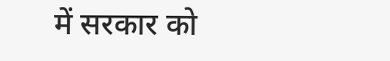में सरकार को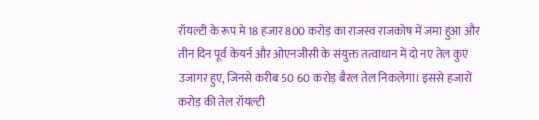रॉयल्टी के रूप मे 18 हजार 800 करोड़ का राजस्व राजकोष में जमा हुआ और तीन दिन पूर्व केयर्न और ओएनजीसी के संयुक्त तत्वाधान में दो नए तेल कुएं उजागर हुए, जिनसे करीब 50 60 करोड़ बैरल तेल निकलेगा। इससे हजारों करोड़ की तेल रॉयल्टी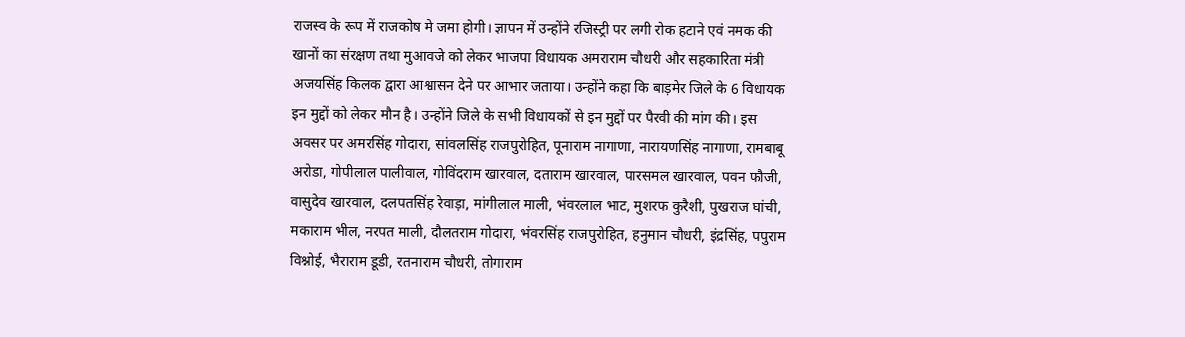राजस्व के रूप में राजकोष मे जमा होगी। ज्ञापन में उन्होंने रजिस्ट्री पर लगी रोक हटाने एवं नमक की खानों का संरक्षण तथा मुआवजे को लेकर भाजपा विधायक अमराराम चौधरी और सहकारिता मंत्री अजयसिंह किलक द्वारा आश्वासन देने पर आभार जताया। उन्होंने कहा कि बाड़मेर जिले के 6 विधायक इन मुद्दों को लेकर मौन है। उन्होंने जिले के सभी विधायकों से इन मुद्दों पर पैरवी की मांग की। इस अवसर पर अमरसिंह गोदारा, सांवलसिंह राजपुरोहित, पूनाराम नागाणा, नारायणसिंह नागाणा, रामबाबू अरोडा, गोपीलाल पालीवाल, गोविंदराम खारवाल, दताराम खारवाल, पारसमल खारवाल, पवन फौजी, वासुदेव खारवाल, दलपतसिंह रेवाड़ा, मांगीलाल माली, भंवरलाल भाट, मुशरफ कुरैशी, पुखराज घांची, मकाराम भील, नरपत माली, दौलतराम गोदारा, भंवरसिंह राजपुरोहित, हनुमान चौधरी, इंद्रसिंह, पपुराम विश्नोई, भैराराम डूडी, रतनाराम चौधरी, तोगाराम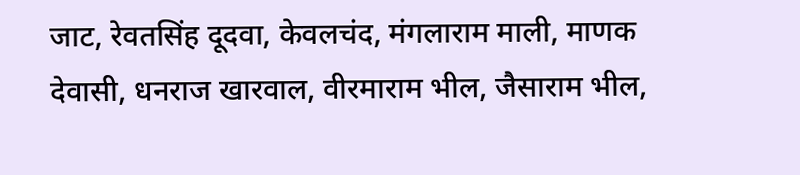जाट, रेवतसिंह दूदवा, केवलचंद, मंगलाराम माली, माणक देवासी, धनराज खारवाल, वीरमाराम भील, जैसाराम भील,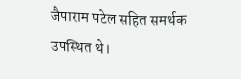जैपाराम पटेल सहित समर्थक उपस्थित थे।